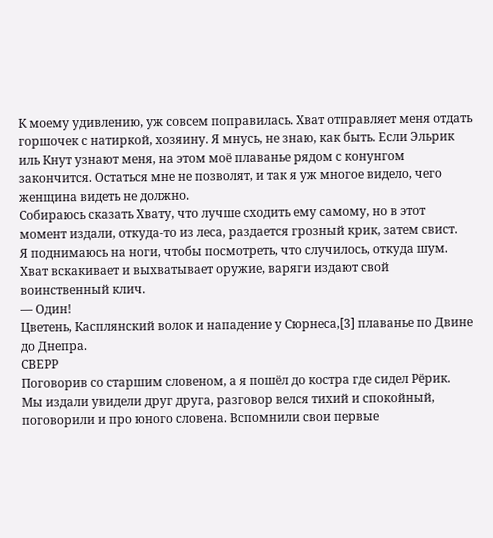К моему удивлению, уж совсем поправилась. Хват отправляет меня отдать горшочек с натиркой, хозяину. Я мнусь, не знаю, как быть. Если Эльрик иль Кнут узнают меня, на этом моё плаванье рядом с конунгом закончится. Остаться мне не позволят, и так я уж многое видело, чего женщина видеть не должно.
Собираюсь сказать Хвату, что лучше сходить ему самому, но в этот момент издали, откуда-то из леса, раздается грозный крик, затем свист.
Я поднимаюсь на ноги, чтобы посмотреть, что случилось, откуда шум. Хват вскакивает и выхватывает оружие, варяги издают свой воинственный клич.
— Один!
Цветень, Касплянский волок и нападение у Сюрнеса,[3] плаванье по Двине до Днепра.
СВЕРР
Поговорив со старшим словеном, а я пошёл до костра где сидел Рёрик.
Мы издали увидели друг друга, разговор велся тихий и спокойный, поговорили и про юного словена. Вспомнили свои первые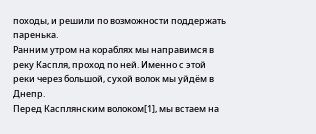походы, и решили по возможности поддержать паренька.
Ранним утром на кораблях мы направимся в реку Каспля, проход по ней. Именно с этой реки через большой, сухой волок мы уйдём в Днепр.
Перед Касплянским волоком[1], мы встаем на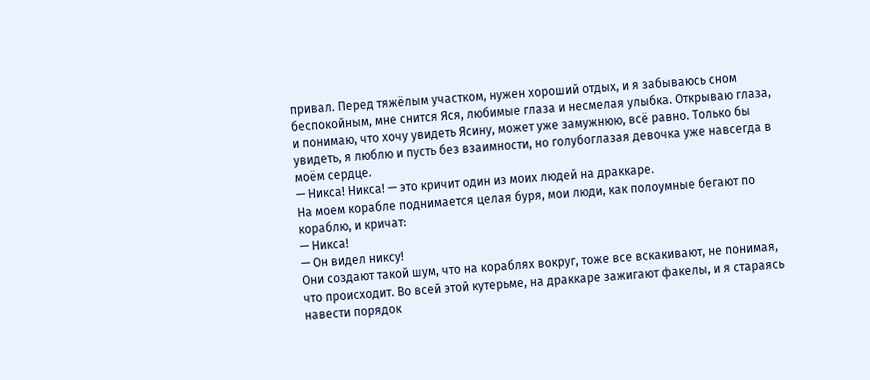привал. Перед тяжёлым участком, нужен хороший отдых, и я забываюсь сном беспокойным, мне снится Яся, любимые глаза и несмелая улыбка. Открываю глаза, и понимаю, что хочу увидеть Ясину, может уже замужнюю, всё равно. Только бы увидеть, я люблю и пусть без взаимности, но голубоглазая девочка уже навсегда в моём сердце.
— Никса! Никса! — это кричит один из моих людей на драккаре.
На моем корабле поднимается целая буря, мои люди, как полоумные бегают по кораблю, и кричат:
— Никса!
— Он видел никсу!
Они создают такой шум, что на кораблях вокруг, тоже все вскакивают, не понимая, что происходит. Во всей этой кутерьме, на драккаре зажигают факелы, и я стараясь навести порядок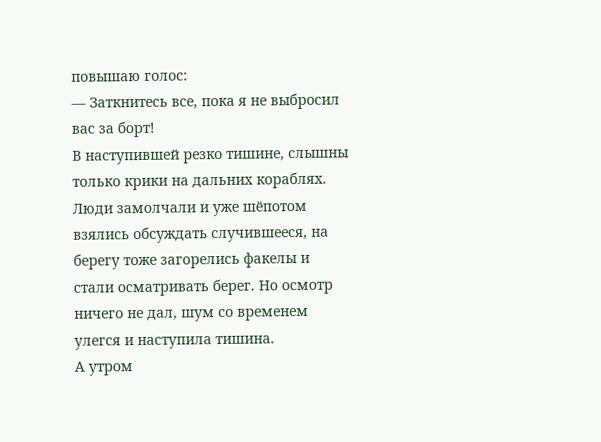повышаю голос:
— Заткнитесь все, пока я не выбросил вас за борт!
В наступившей резко тишине, слышны только крики на дальних кораблях.
Люди замолчали и уже шёпотом взялись обсуждать случившееся, на берегу тоже загорелись факелы и стали осматривать берег. Но осмотр ничего не дал, шум со временем улегся и наступила тишина.
А утром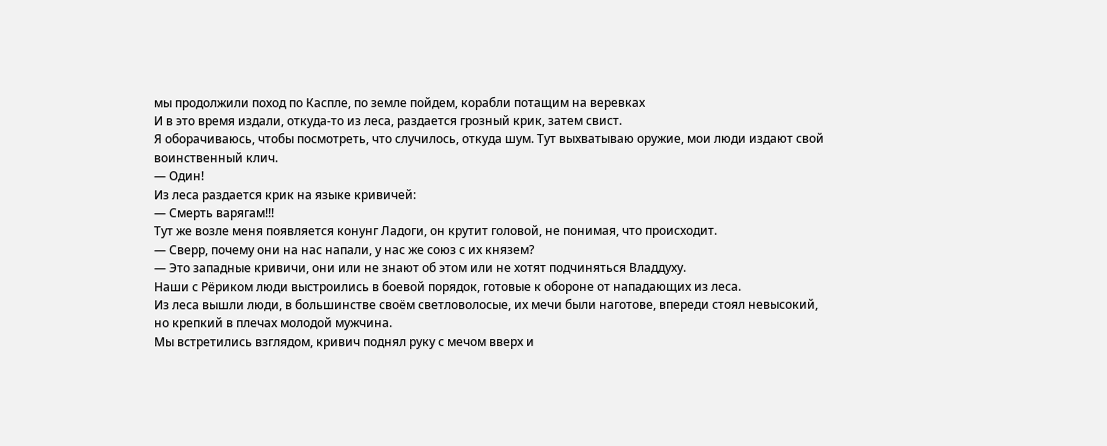мы продолжили поход по Каспле, по земле пойдем, корабли потащим на веревках
И в это время издали, откуда-то из леса, раздается грозный крик, затем свист.
Я оборачиваюсь, чтобы посмотреть, что случилось, откуда шум. Тут выхватываю оружие, мои люди издают свой воинственный клич.
— Один!
Из леса раздается крик на языке кривичей:
— Смерть варягам!!!
Тут же возле меня появляется конунг Ладоги, он крутит головой, не понимая, что происходит.
— Сверр, почему они на нас напали, у нас же союз с их князем?
— Это западные кривичи, они или не знают об этом или не хотят подчиняться Владдуху.
Наши с Рёриком люди выстроились в боевой порядок, готовые к обороне от нападающих из леса.
Из леса вышли люди, в большинстве своём светловолосые, их мечи были наготове, впереди стоял невысокий, но крепкий в плечах молодой мужчина.
Мы встретились взглядом, кривич поднял руку с мечом вверх и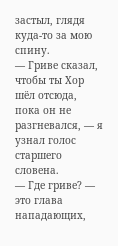застыл, глядя куда-то за мою спину.
— Гриве сказал, чтобы ты Хор шёл отсюда, пока он не разгневался, — я узнал голос старшего словена.
— Где гриве? — это глава нападающих,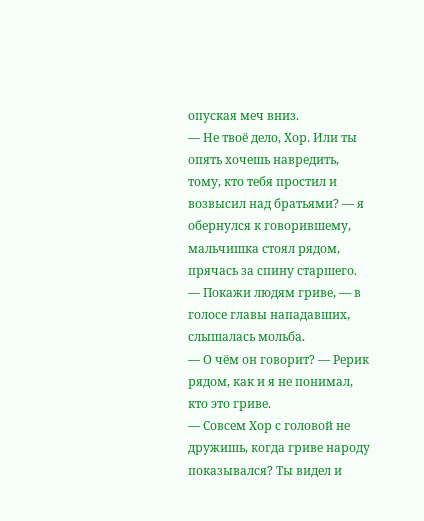опуская меч вниз.
— Не твоё дело, Хор. Или ты опять хочешь навредить, тому, кто тебя простил и возвысил над братьями? — я обернулся к говорившему, мальчишка стоял рядом, прячась за спину старшего.
— Покажи людям гриве, — в голосе главы нападавших, слышалась мольба.
— О чём он говорит? — Рерик рядом, как и я не понимал, кто это гриве.
— Совсем Хор с головой не дружишь, когда гриве народу показывался? Ты видел и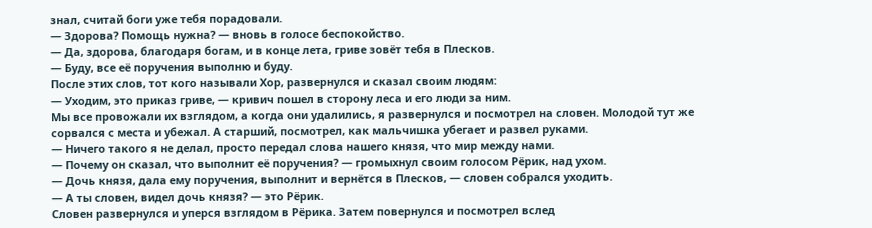знал, считай боги уже тебя порадовали.
— Здорова? Помощь нужна? — вновь в голосе беспокойство.
— Да, здорова, благодаря богам, и в конце лета, гриве зовёт тебя в Плесков.
— Буду, все её поручения выполню и буду.
После этих слов, тот кого называли Хор, развернулся и сказал своим людям:
— Уходим, это приказ гриве, — кривич пошел в сторону леса и его люди за ним.
Мы все провожали их взглядом, а когда они удалились, я развернулся и посмотрел на словен. Молодой тут же сорвался с места и убежал. А старший, посмотрел, как мальчишка убегает и развел руками.
— Ничего такого я не делал, просто передал слова нашего князя, что мир между нами.
— Почему он сказал, что выполнит её поручения? — громыхнул своим голосом Рёрик, над ухом.
— Дочь князя, дала ему поручения, выполнит и вернётся в Плесков, — словен собрался уходить.
— А ты словен, видел дочь князя? — это Рёрик.
Словен развернулся и уперся взглядом в Рёрика. Затем повернулся и посмотрел вслед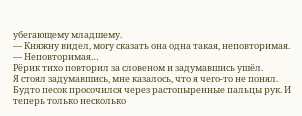убегающему младшему.
— Княжну видел, могу сказать она одна такая, неповторимая.
— Неповторимая…
Рёрик тихо повторил за словеном и задумавшись ушёл.
Я стоял задумавшись, мне казалось, что я чего-то не понял. Будто песок просочился через растопыренные пальцы рук. И теперь только несколько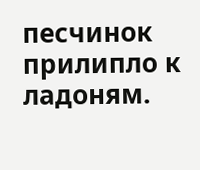песчинок прилипло к ладоням.